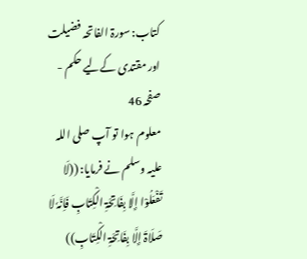کتاب: سورۃ الفاتحہ فضیلت اور مقتدی کےلیے حکم - صفحہ 46
معلوم ہوا تو آپ صلی اللہ علیہ وسلم نے فرمایا: ((لَا تَفْعَلُوْا إِلَّا بِفَاتِحَۃِ الْکِتَابِ فَاِنَّہٗ لَا صَلَاۃَ إِلَّا بِفَاتِحَۃِ الْکِتَابِ))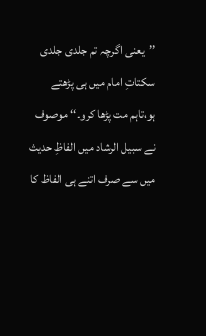’’یعنی اگرچہ تم جلدی جلدی سکتاتِ امام میں ہی پڑھتے ہو،تاہم مت پڑھا کرو۔‘‘ موصوف نے سبیل الرشاد میں الفاظِ حدیث میں سے صرف اتنے ہی الفاظ کا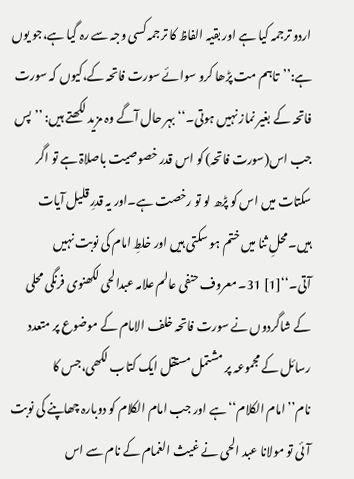اردو ترجمہ کیا ہے اور بقیہ الفاظ کا ترجمہ کسی وجہ سے رہ گیا ہے،جو یوں ہے:’’تاہم مت پڑھا کرو سوائے سورت فاتحہ کے،کیوں کہ سورت فاتحہ کے بغیر نماز نہیں ہوتی۔‘‘بہر حال آگے وہ مزید لکھتے ہیں: ’’پس جب اس(سورت فاتحہ) کو اس قدر خصوصیت باصلاۃ ہے تو اگر سکتات میں اس کو پڑھ لو تو رخصت ہے۔اور یہ قدرِ قلیل آیات ہیں۔محلِ ثنا میں ختم ہو سکتی ہیں اور خلطِ امام کی نوبت نہیں آتی۔‘‘[1] 31۔ معروف حنفی عالم علامہ عبدالحی لکھنوی فرنگی محلی کے شاگردوں نے سورت فاتحہ خلف الامام کے موضوع پر متعدد رسائل کے مجموعہ پر مشتمل مستقل ایک کتاب لکھی،جس کا نام’’امام الکلام‘‘ہے اور جب امام الکلام کو دوبارہ چھاپنے کی نوبت آئی تو مولانا عبد الحی نے غیث الغمام کے نام سے اس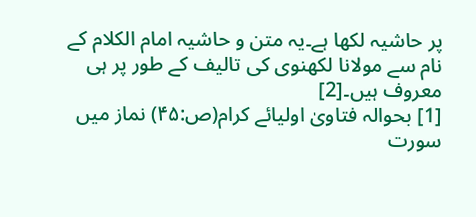پر حاشیہ لکھا ہے۔یہ متن و حاشیہ امام الکلام کے نام سے مولانا لکھنوی کی تالیف کے طور پر ہی معروف ہیں۔[2]
[1] بحوالہ فتاویٰ اولیائے کرام(ص:۴۵) نماز میں سورت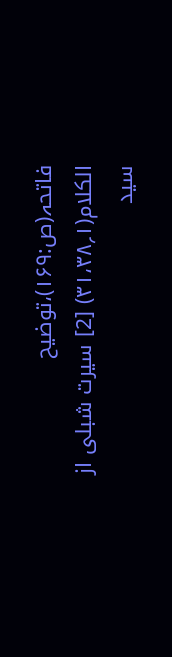فاتحہ(ص:۱۶۹)،توضیح الکلام(۱؍۳۱،۳۸) [2] سیرت شبلی از سید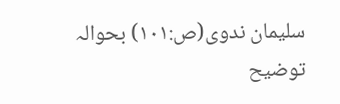سلیمان ندوی(ص:۱۰۱) بحوالہ توضیح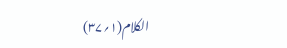الکلام(۱؍۳۷)